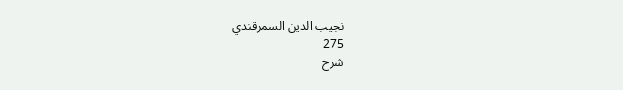نجيب الدين السمرقندي
275
شرح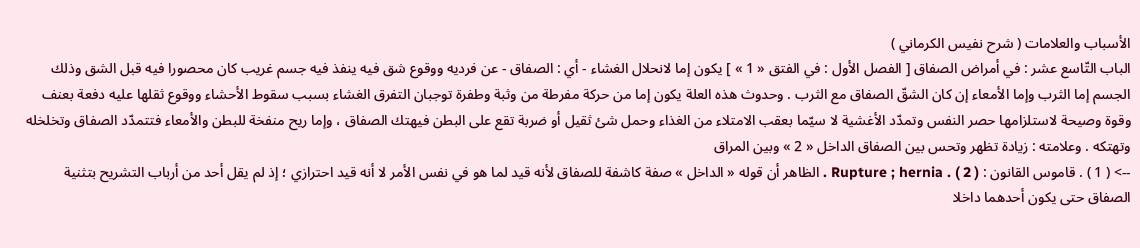الأسباب والعلامات ( شرح نفيس الكرماني )
الباب التّاسع عشر : في أمراض الصفاق [ الفصل الأول : في الفتق « 1 » ] يكون إما لانحلال الغشاء - أي : الصفاق - عن فرديه ووقوع شق فيه ينفذ فيه جسم غريب كان محصورا فيه قبل الشق وذلك الجسم إما الثرب وإما الأمعاء إن كان الشقّ الصفاق مع الثرب . وحدوث هذه العلة يكون إما من حركة مفرطة من وثبة وطفرة توجبان التفرق الغشاء بسبب سقوط الأحشاء ووقوع ثقلها عليه دفعة بعنف وقوة وصيحة لاستلزامها حصر النفس وتمدّد الأغشية لا سيّما بعقب الامتلاء من الغذاء وحمل شئ ثقيل أو ضربة تقع على البطن فيهتك الصفاق ، وإما ريح منفخة للبطن والأمعاء فتتمدّد الصفاق وتخلخله وتهتكه . وعلامته : زيادة تظهر وتحس بين الصفاق الداخل « 2 » وبين المراق
--> ( 1 ) . قاموس القانون : Rupture ; hernia . ( 2 ) . الظاهر أن قوله « الداخل » صفة كاشفة للصفاق لأنه قيد لما هو في نفس الأمر لا أنه قيد احترازي ؛ إذ لم يقل أحد من أرباب التشريح بتثنية الصفاق حتى يكون أحدهما داخلا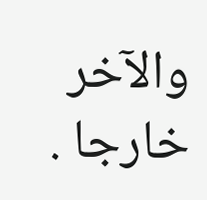والآخر خارجا .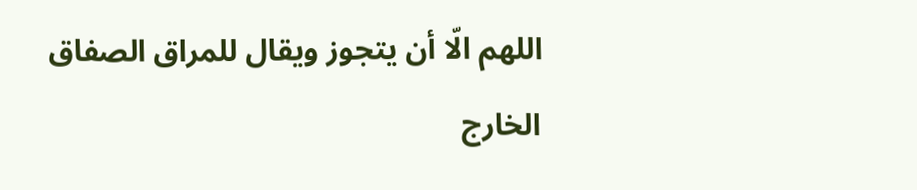اللهم الّا أن يتجوز ويقال للمراق الصفاق الخارج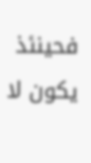فحينئذ يكون لا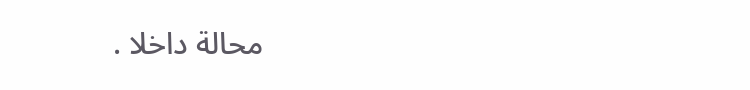محالة داخلا .